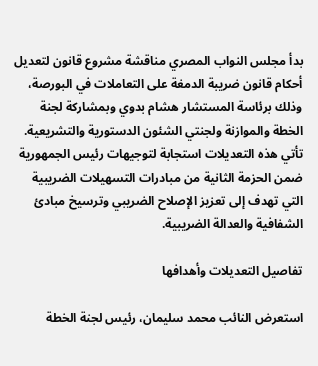بدأ مجلس النواب المصري مناقشة مشروع قانون لتعديل أحكام قانون ضريبة الدمغة على التعاملات في البورصة، وذلك برئاسة المستشار هشام بدوي وبمشاركة لجنة الخطة والموازنة ولجنتي الشئون الدستورية والتشريعية. تأتي هذه التعديلات استجابة لتوجيهات رئيس الجمهورية ضمن الحزمة الثانية من مبادرات التسهيلات الضريبية التي تهدف إلى تعزيز الإصلاح الضريبي وترسيخ مبادئ الشفافية والعدالة الضريبية.

تفاصيل التعديلات وأهدافها

استعرض النائب محمد سليمان، رئيس لجنة الخطة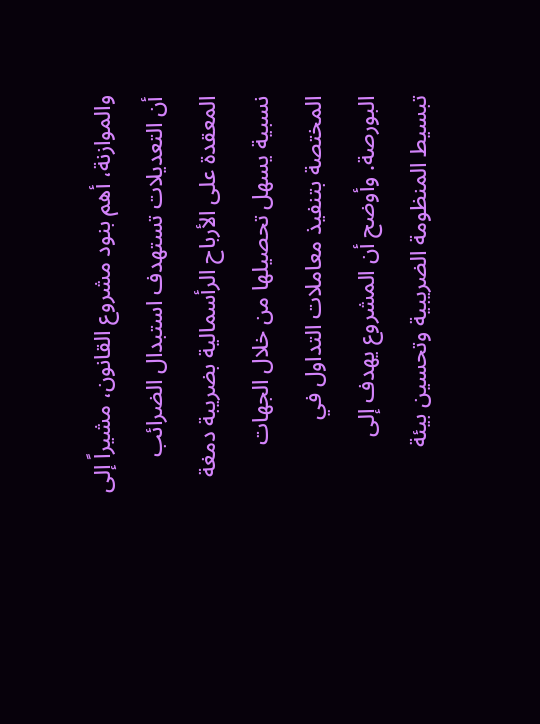والموازنة، أهم بنود مشروع القانون، مشيراً إلى أن التعديلات تستهدف استبدال الضرائب المعقدة على الأرباح الرأسمالية بضريبة دمغة نسبية يسهل تحصيلها من خلال الجهات المختصة بتنفيذ معاملات التداول في البورصة. وأوضح أن المشروع يهدف إلى تبسيط المنظومة الضريبية وتحسين بيئة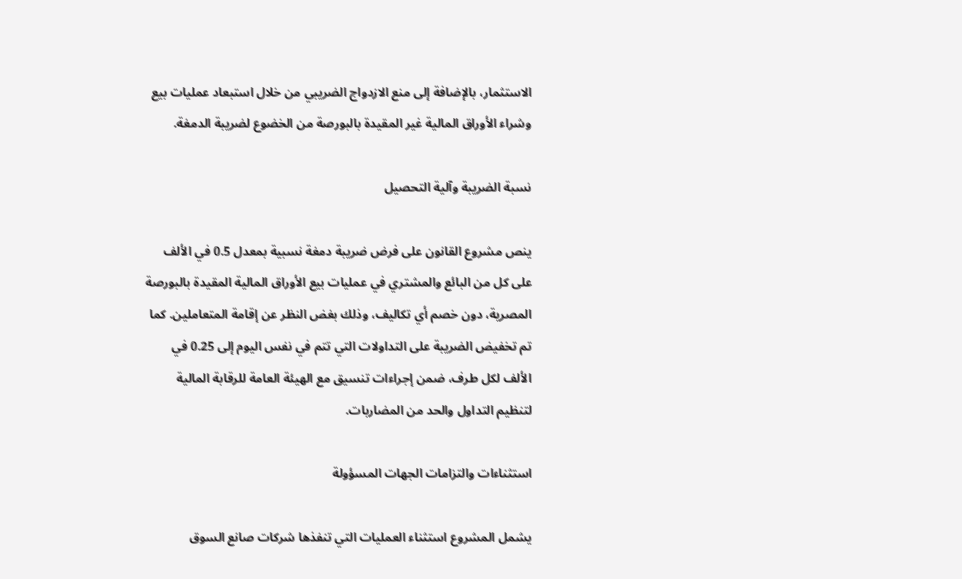الاستثمار، بالإضافة إلى منع الازدواج الضريبي من خلال استبعاد عمليات بيع وشراء الأوراق المالية غير المقيدة بالبورصة من الخضوع لضريبة الدمغة.

نسبة الضريبة وآلية التحصيل

ينص مشروع القانون على فرض ضريبة دمغة نسبية بمعدل 0.5 في الألف على كل من البائع والمشتري في عمليات بيع الأوراق المالية المقيدة بالبورصة المصرية، دون خصم أي تكاليف، وذلك بغض النظر عن إقامة المتعاملين. كما تم تخفيض الضريبة على التداولات التي تتم في نفس اليوم إلى 0.25 في الألف لكل طرف، ضمن إجراءات تنسيق مع الهيئة العامة للرقابة المالية لتنظيم التداول والحد من المضاربات.

استثناءات والتزامات الجهات المسؤولة

يشمل المشروع استثناء العمليات التي تنفذها شركات صانع السوق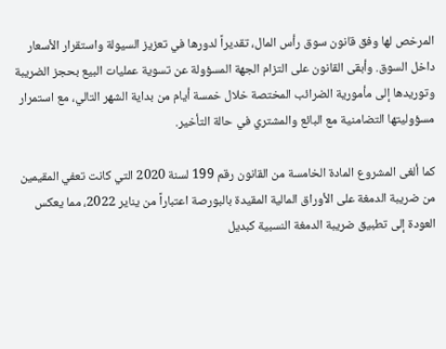المرخص لها وفق قانون سوق رأس المال، تقديراً لدورها في تعزيز السيولة واستقرار الأسعار داخل السوق. وأبقى القانون على التزام الجهة المسؤولة عن تسوية عمليات البيع بحجز الضريبة وتوريدها إلى مأمورية الضرائب المختصة خلال خمسة أيام من بداية الشهر التالي، مع استمرار مسؤوليتها التضامنية مع البائع والمشتري في حالة التأخير.

كما ألغى المشروع المادة الخامسة من القانون رقم 199 لسنة 2020 التي كانت تعفي المقيمين من ضريبة الدمغة على الأوراق المالية المقيدة بالبورصة اعتباراً من يناير 2022، مما يعكس العودة إلى تطبيق ضريبة الدمغة النسبية كبديل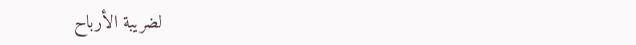لضريبة الأرباح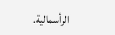الرأسمالية.